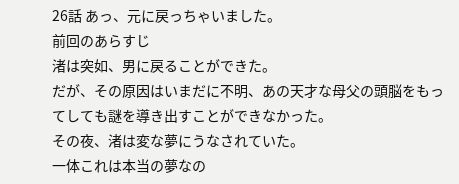26話 あっ、元に戻っちゃいました。
前回のあらすじ
渚は突如、男に戻ることができた。
だが、その原因はいまだに不明、あの天才な母父の頭脳をもってしても謎を導き出すことができなかった。
その夜、渚は変な夢にうなされていた。
一体これは本当の夢なの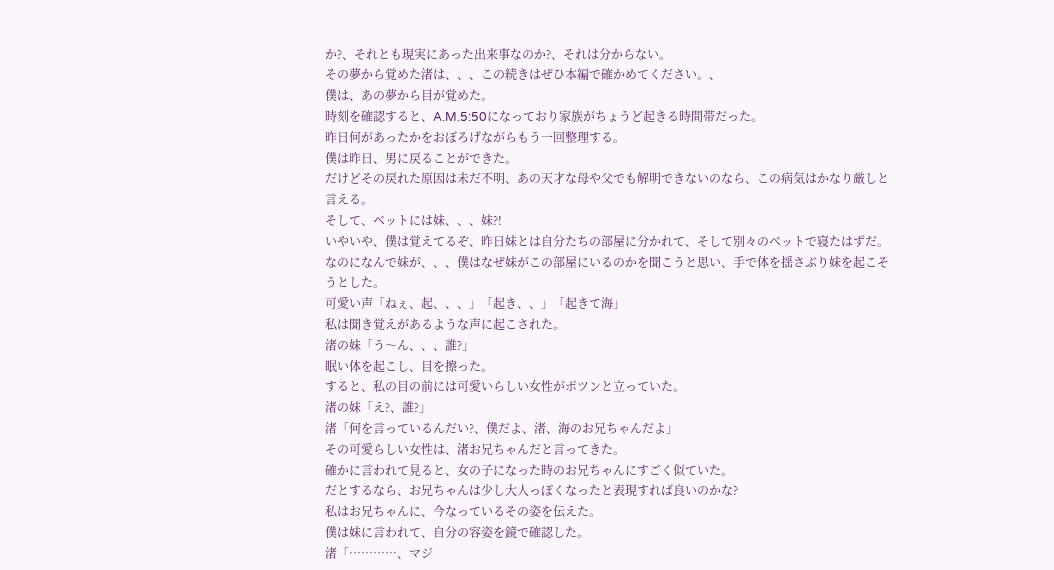か?、それとも現実にあった出来事なのか?、それは分からない。
その夢から覚めた渚は、、、この続きはぜひ本編で確かめてください。、
僕は、あの夢から目が覚めた。
時刻を確認すると、A.M.5:50になっており家族がちょうど起きる時間帯だった。
昨日何があったかをおぼろげながらもう一回整理する。
僕は昨日、男に戻ることができた。
だけどその戻れた原因は未だ不明、あの天才な母や父でも解明できないのなら、この病気はかなり厳しと言える。
そして、ベットには妹、、、妹?!
いやいや、僕は覚えてるぞ、昨日妹とは自分たちの部屋に分かれて、そして別々のベットで寝たはずだ。
なのになんで妹が、、、僕はなぜ妹がこの部屋にいるのかを聞こうと思い、手で体を揺さぶり妹を起こそうとした。
可愛い声「ねぇ、起、、、」「起き、、」「起きて海」
私は聞き覚えがあるような声に起こされた。
渚の妹「う〜ん、、、誰?」
眠い体を起こし、目を擦った。
すると、私の目の前には可愛いらしい女性がポツンと立っていた。
渚の妹「え?、誰?」
渚「何を言っているんだい?、僕だよ、渚、海のお兄ちゃんだよ」
その可愛らしい女性は、渚お兄ちゃんだと言ってきた。
確かに言われて見ると、女の子になった時のお兄ちゃんにすごく似ていた。
だとするなら、お兄ちゃんは少し大人っぽくなったと表現すれば良いのかな?
私はお兄ちゃんに、今なっているその姿を伝えた。
僕は妹に言われて、自分の容姿を鏡で確認した。
渚「…………、マジ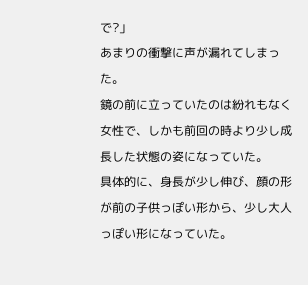で?」
あまりの衝撃に声が漏れてしまった。
鏡の前に立っていたのは紛れもなく女性で、しかも前回の時より少し成長した状態の姿になっていた。
具体的に、身長が少し伸び、顔の形が前の子供っぽい形から、少し大人っぽい形になっていた。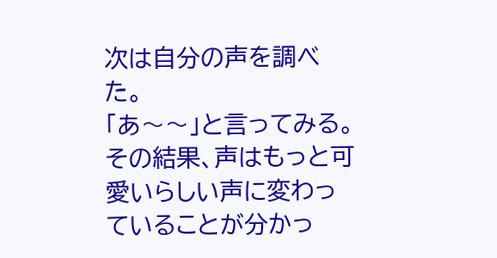次は自分の声を調べた。
「あ〜〜」と言ってみる。
その結果、声はもっと可愛いらしい声に変わっていることが分かっ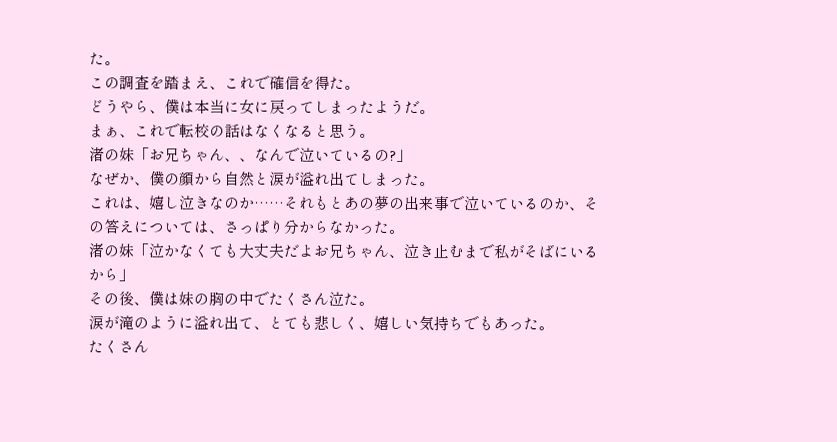た。
この調査を踏まえ、これで確信を得た。
どうやら、僕は本当に女に戻ってしまったようだ。
まぁ、これで転校の話はなくなると思う。
渚の妹「お兄ちゃん、、なんで泣いているの?」
なぜか、僕の顔から自然と涙が溢れ出てしまった。
これは、嬉し泣きなのか……それもとあの夢の出来事で泣いているのか、その答えについては、さっぱり分からなかった。
渚の妹「泣かなくても大丈夫だよお兄ちゃん、泣き止むまで私がそばにいるから」
その後、僕は妹の胸の中でたくさん泣た。
涙が滝のように溢れ出て、とても悲しく、嬉しい気持ちでもあった。
たくさん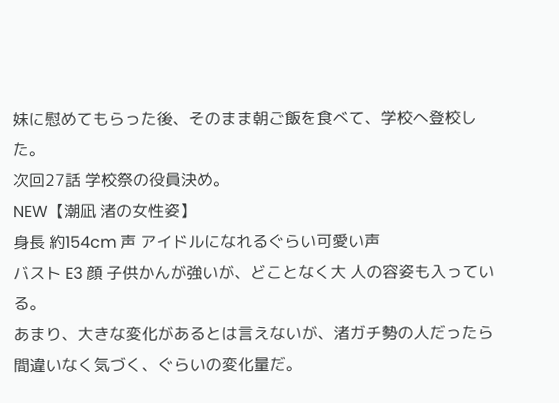妹に慰めてもらった後、そのまま朝ご飯を食べて、学校へ登校した。
次回27話 学校祭の役員決め。
NEW【潮凪 渚の女性姿】
身長 約154cm 声 アイドルになれるぐらい可愛い声
バスト E3 顔 子供かんが強いが、どことなく大 人の容姿も入っている。
あまり、大きな変化があるとは言えないが、渚ガチ勢の人だったら間違いなく気づく、ぐらいの変化量だ。